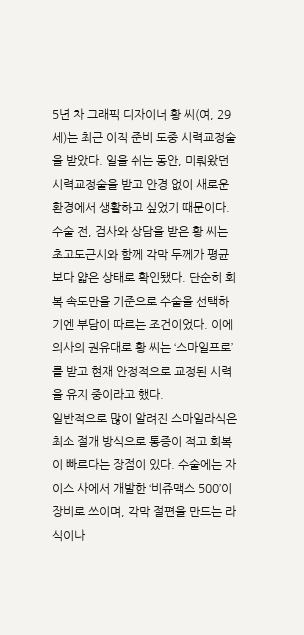5년 차 그래픽 디자이너 황 씨(여, 29세)는 최근 이직 준비 도중 시력교정술을 받았다. 일을 쉬는 동안, 미뤄왔던 시력교정술을 받고 안경 없이 새로운 환경에서 생활하고 싶었기 때문이다. 수술 전, 검사와 상담을 받은 황 씨는 초고도근시와 함께 각막 두께가 평균보다 얇은 상태로 확인됐다. 단순히 회복 속도만을 기준으로 수술을 선택하기엔 부담이 따르는 조건이었다. 이에 의사의 권유대로 황 씨는 ‘스마일프로’를 받고 현재 안정적으로 교정된 시력을 유지 중이라고 했다.
일반적으로 많이 알려진 스마일라식은 최소 절개 방식으로 통증이 적고 회복이 빠르다는 장점이 있다. 수술에는 자이스 사에서 개발한 ‘비쥬맥스 500’이 장비로 쓰이며, 각막 절편을 만드는 라식이나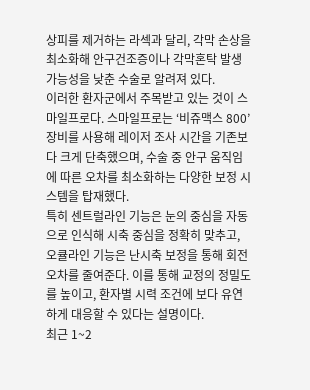상피를 제거하는 라섹과 달리, 각막 손상을 최소화해 안구건조증이나 각막혼탁 발생 가능성을 낮춘 수술로 알려져 있다.
이러한 환자군에서 주목받고 있는 것이 스마일프로다. 스마일프로는 ‘비쥬맥스 800’ 장비를 사용해 레이저 조사 시간을 기존보다 크게 단축했으며, 수술 중 안구 움직임에 따른 오차를 최소화하는 다양한 보정 시스템을 탑재했다.
특히 센트럴라인 기능은 눈의 중심을 자동으로 인식해 시축 중심을 정확히 맞추고, 오큘라인 기능은 난시축 보정을 통해 회전 오차를 줄여준다. 이를 통해 교정의 정밀도를 높이고, 환자별 시력 조건에 보다 유연하게 대응할 수 있다는 설명이다.
최근 1~2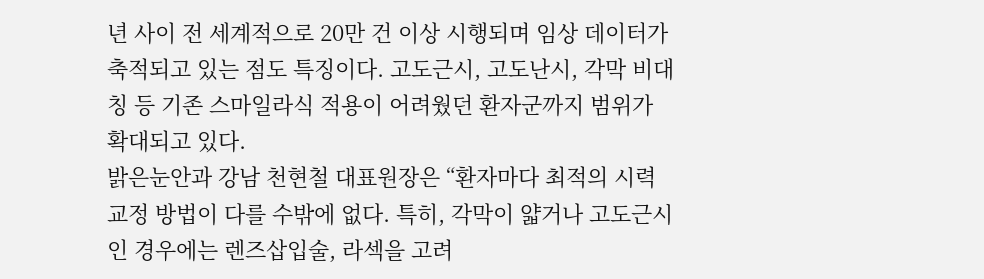년 사이 전 세계적으로 20만 건 이상 시행되며 임상 데이터가 축적되고 있는 점도 특징이다. 고도근시, 고도난시, 각막 비대칭 등 기존 스마일라식 적용이 어려웠던 환자군까지 범위가 확대되고 있다.
밝은눈안과 강남 천현철 대표원장은 “환자마다 최적의 시력교정 방법이 다를 수밖에 없다. 특히, 각막이 얇거나 고도근시인 경우에는 렌즈삽입술, 라섹을 고려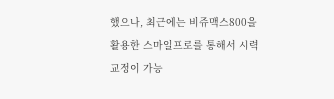했으나, 최근에는 비쥬맥스800을 활용한 스마일프로를 통해서 시력교정이 가능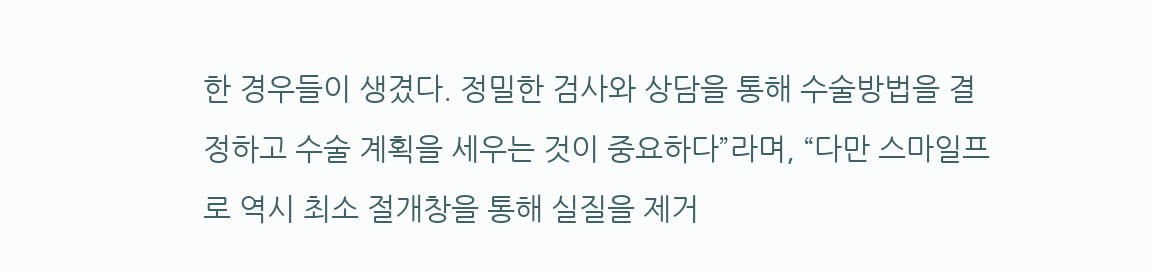한 경우들이 생겼다. 정밀한 검사와 상담을 통해 수술방법을 결정하고 수술 계획을 세우는 것이 중요하다”라며, “다만 스마일프로 역시 최소 절개창을 통해 실질을 제거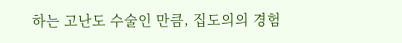하는 고난도 수술인 만큼, 집도의의 경험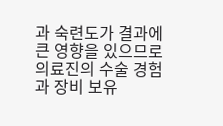과 숙련도가 결과에 큰 영향을 있으므로 의료진의 수술 경험과 장비 보유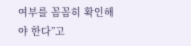여부를 꼼꼼히 확인해야 한다”고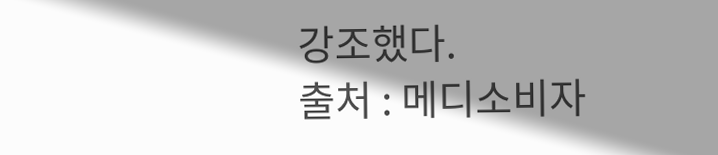강조했다.
출처 : 메디소비자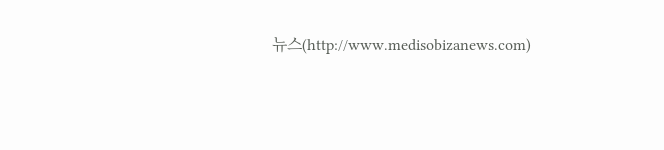뉴스(http://www.medisobizanews.com)